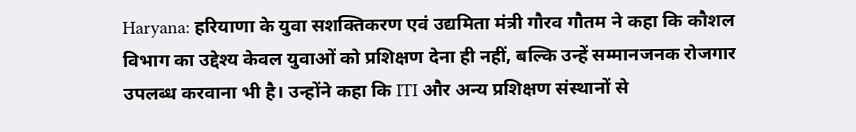Haryana: हरियाणा के युवा सशक्तिकरण एवं उद्यमिता मंत्री गौरव गौतम ने कहा कि कौशल विभाग का उद्देश्य केवल युवाओं को प्रशिक्षण देना ही नहीं, बल्कि उन्हें सम्मानजनक रोजगार उपलब्ध करवाना भी है। उन्होंने कहा कि ITI और अन्य प्रशिक्षण संस्थानों से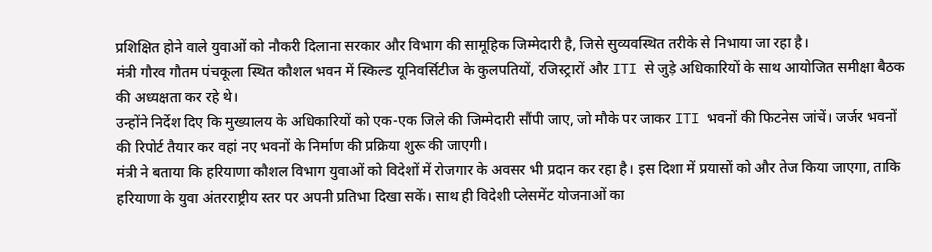प्रशिक्षित होने वाले युवाओं को नौकरी दिलाना सरकार और विभाग की सामूहिक जिम्मेदारी है, जिसे सुव्यवस्थित तरीके से निभाया जा रहा है।
मंत्री गौरव गौतम पंचकूला स्थित कौशल भवन में स्किल्ड यूनिवर्सिटीज के कुलपतियों, रजिस्ट्रारों और ITI से जुड़े अधिकारियों के साथ आयोजित समीक्षा बैठक की अध्यक्षता कर रहे थे।
उन्होंने निर्देश दिए कि मुख्यालय के अधिकारियों को एक-एक जिले की जिम्मेदारी सौंपी जाए, जो मौके पर जाकर ITI भवनों की फिटनेस जांचें। जर्जर भवनों की रिपोर्ट तैयार कर वहां नए भवनों के निर्माण की प्रक्रिया शुरू की जाएगी।
मंत्री ने बताया कि हरियाणा कौशल विभाग युवाओं को विदेशों में रोजगार के अवसर भी प्रदान कर रहा है। इस दिशा में प्रयासों को और तेज किया जाएगा, ताकि हरियाणा के युवा अंतरराष्ट्रीय स्तर पर अपनी प्रतिभा दिखा सकें। साथ ही विदेशी प्लेसमेंट योजनाओं का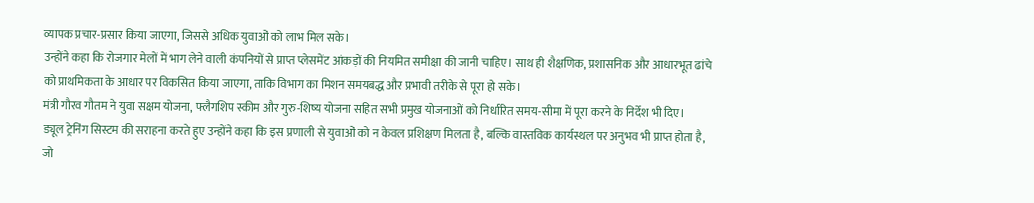व्यापक प्रचार-प्रसार किया जाएगा, जिससे अधिक युवाओं को लाभ मिल सके।
उन्होंने कहा कि रोजगार मेलों में भाग लेने वाली कंपनियों से प्राप्त प्लेसमेंट आंकड़ों की नियमित समीक्षा की जानी चाहिए। साथ ही शैक्षणिक, प्रशासनिक और आधारभूत ढांचे को प्राथमिकता के आधार पर विकसित किया जाएगा, ताकि विभाग का मिशन समयबद्ध और प्रभावी तरीके से पूरा हो सके।
मंत्री गौरव गौतम ने युवा सक्षम योजना, फ्लैगशिप स्कीम और गुरु-शिष्य योजना सहित सभी प्रमुख योजनाओं को निर्धारित समय-सीमा में पूरा करने के निर्देश भी दिए।
ड्यूल ट्रेनिंग सिस्टम की सराहना करते हुए उन्होंने कहा कि इस प्रणाली से युवाओं को न केवल प्रशिक्षण मिलता है, बल्कि वास्तविक कार्यस्थल पर अनुभव भी प्राप्त होता है, जो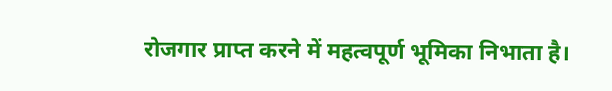रोजगार प्राप्त करने में महत्वपूर्ण भूमिका निभाता है।